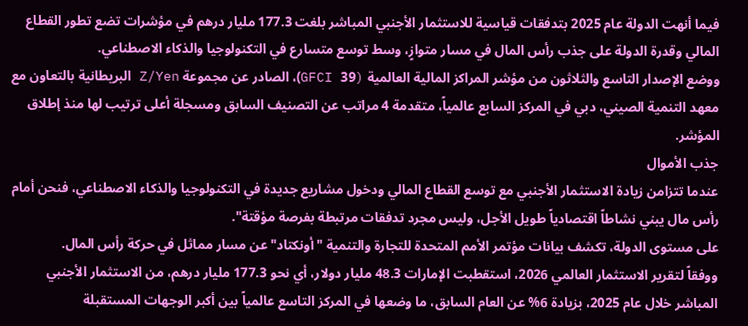فيما أنهت الدولة عام 2025 بتدفقات قياسية للاستثمار الأجنبي المباشر بلغت 177.3 مليار درهم في مؤشرات تضع تطور القطاع المالي وقدرة الدولة على جذب رأس المال في مسار متوازٍ، وسط توسع متسارع في التكنولوجيا والذكاء الاصطناعي.
ووضع الإصدار التاسع والثلاثون من مؤشر المراكز المالية العالمية (GFCI 39)، الصادر عن مجموعة Z/Yen البريطانية بالتعاون مع معهد التنمية الصيني، دبي في المركز السابع عالمياً، متقدمة 4 مراتب عن التصنيف السابق ومسجلة أعلى ترتيب لها منذ إطلاق المؤشر.
جذب الأموال
عندما تتزامن زيادة الاستثمار الأجنبي مع توسع القطاع المالي ودخول مشاريع جديدة في التكنولوجيا والذكاء الاصطناعي، فنحن أمام رأس مال يبني نشاطاً اقتصادياً طويل الأجل، وليس مجرد تدفقات مرتبطة بفرصة مؤقتة".
على مستوى الدولة، تكشف بيانات مؤتمر الأمم المتحدة للتجارة والتنمية "أونكتاد" عن مسار مماثل في حركة رأس المال.
ووفقاً لتقرير الاستثمار العالمي 2026، استقطبت الإمارات 48.3 مليار دولار، أي نحو 177.3 مليار درهم، من الاستثمار الأجنبي المباشر خلال عام 2025، بزيادة 6% عن العام السابق، ما وضعها في المركز التاسع عالمياً بين أكبر الوجهات المستقبلة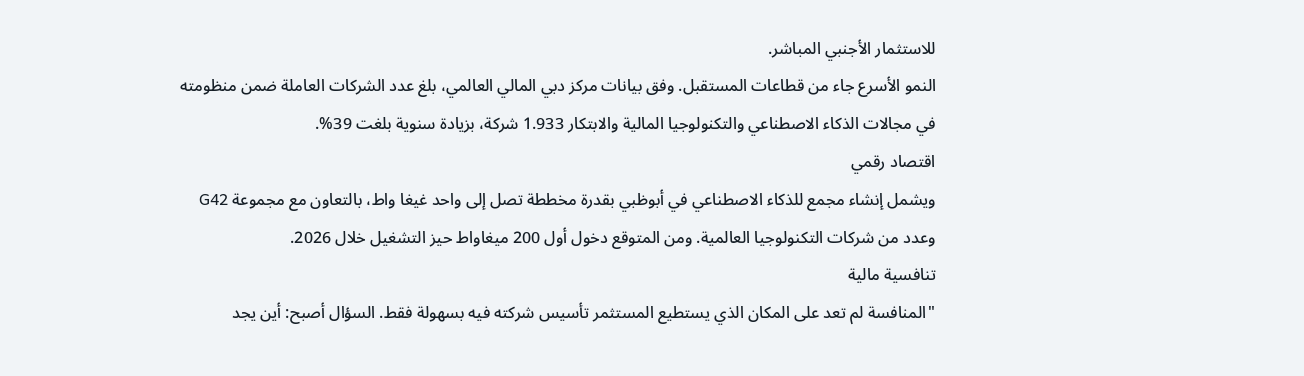للاستثمار الأجنبي المباشر.
النمو الأسرع جاء من قطاعات المستقبل. وفق بيانات مركز دبي المالي العالمي، بلغ عدد الشركات العاملة ضمن منظومته في مجالات الذكاء الاصطناعي والتكنولوجيا المالية والابتكار 1.933 شركة، بزيادة سنوية بلغت 39%.
اقتصاد رقمي
ويشمل إنشاء مجمع للذكاء الاصطناعي في أبوظبي بقدرة مخططة تصل إلى واحد غيغا واط، بالتعاون مع مجموعة G42 وعدد من شركات التكنولوجيا العالمية. ومن المتوقع دخول أول 200 ميغاواط حيز التشغيل خلال 2026.
تنافسية مالية
"المنافسة لم تعد على المكان الذي يستطيع المستثمر تأسيس شركته فيه بسهولة فقط. السؤال أصبح: أين يجد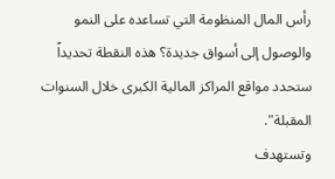رأس المال المنظومة التي تساعده على النمو والوصول إلى أسواق جديدة؟ هذه النقطة تحديداً ستحدد مواقع المراكز المالية الكبرى خلال السنوات المقبلة".
وتستهدف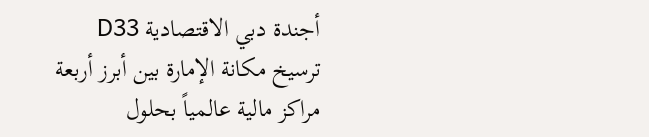أجندة دبي الاقتصادية D33 ترسيخ مكانة الإمارة بين أبرز أربعة مراكز مالية عالمياً بحلول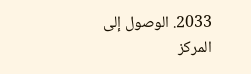2033. الوصول إلى المركز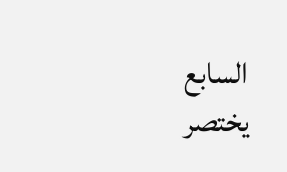السابع يختصر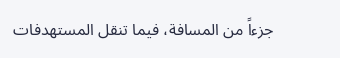جزءاً من المسافة، فيما تنقل المستهدفات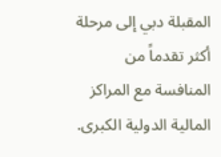المقبلة دبي إلى مرحلة أكثر تقدماً من المنافسة مع المراكز المالية الدولية الكبرى.